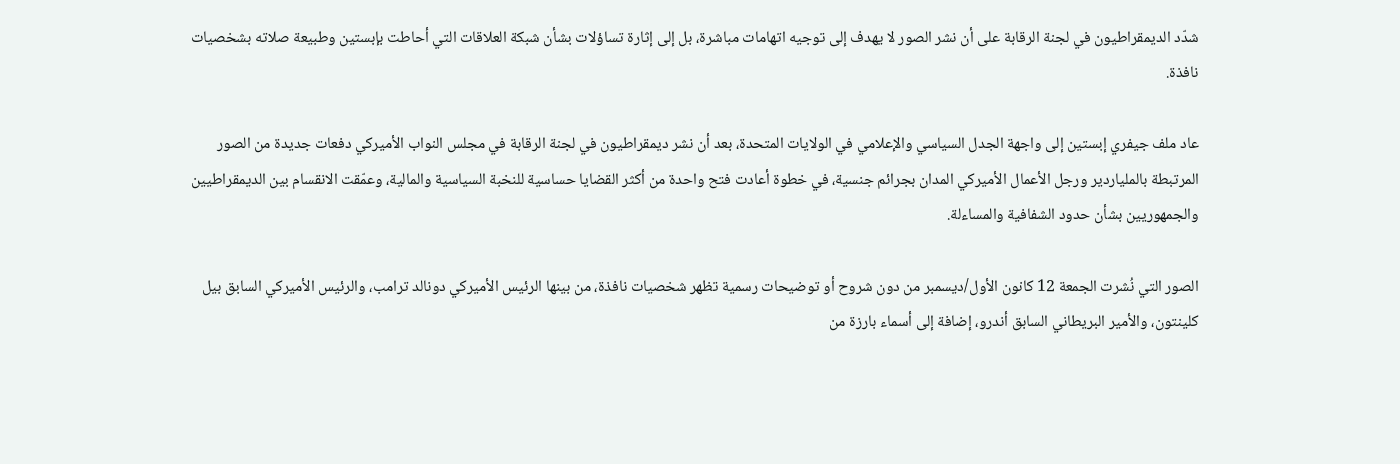شدّد الديمقراطيون في لجنة الرقابة على أن نشر الصور لا يهدف إلى توجيه اتهامات مباشرة، بل إلى إثارة تساؤلات بشأن شبكة العلاقات التي أحاطت بإبستين وطبيعة صلاته بشخصيات نافذة.

عاد ملف جيفري إبستين إلى واجهة الجدل السياسي والإعلامي في الولايات المتحدة، بعد أن نشر ديمقراطيون في لجنة الرقابة في مجلس النواب الأميركي دفعات جديدة من الصور المرتبطة بالملياردير ورجل الأعمال الأميركي المدان بجرائم جنسية، في خطوة أعادت فتح واحدة من أكثر القضايا حساسية للنخبة السياسية والمالية، وعمّقت الانقسام بين الديمقراطيين والجمهوريين بشأن حدود الشفافية والمساءلة.

الصور التي نُشرت الجمعة 12 كانون الأول/ديسمبر من دون شروح أو توضيحات رسمية تظهر شخصيات نافذة، من بينها الرئيس الأميركي دونالد ترامب، والرئيس الأميركي السابق بيل كلينتون، والأمير البريطاني السابق أندرو، إضافة إلى أسماء بارزة من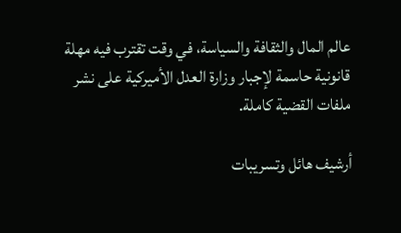عالم المال والثقافة والسياسة، في وقت تقترب فيه مهلة قانونية حاسمة لإجبار وزارة العدل الأميركية على نشر ملفات القضية كاملة.

أرشيف هائل وتسريبات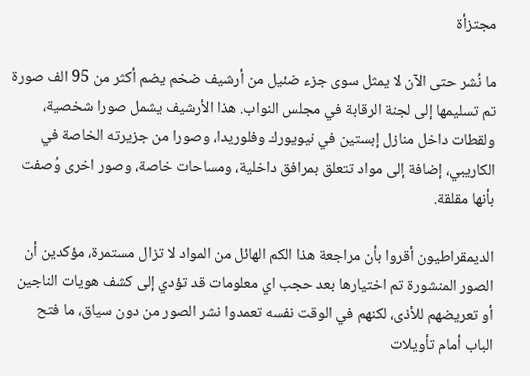مجتزأة

ما نُشر حتى الآن لا يمثل سوى جزء ضئيل من أرشيف ضخم يضم أكثر من 95 الف صورة تم تسليمها إلى لجنة الرقابة في مجلس النواب. هذا الأرشيف يشمل صورا شخصية، ولقطات داخل منازل إبستين في نيويورك وفلوريدا، وصورا من جزيرته الخاصة في الكاريبي، إضافة إلى مواد تتعلق بمرافق داخلية، ومساحات خاصة، وصور اخرى وُصفت بأنها مقلقة.

الديمقراطيون أقروا بأن مراجعة هذا الكم الهائل من المواد لا تزال مستمرة، مؤكدين أن الصور المنشورة تم اختيارها بعد حجب اي معلومات قد تؤدي إلى كشف هويات الناجين أو تعريضهم للأذى، لكنهم في الوقت نفسه تعمدوا نشر الصور من دون سياق، ما فتح الباب أمام تأويلات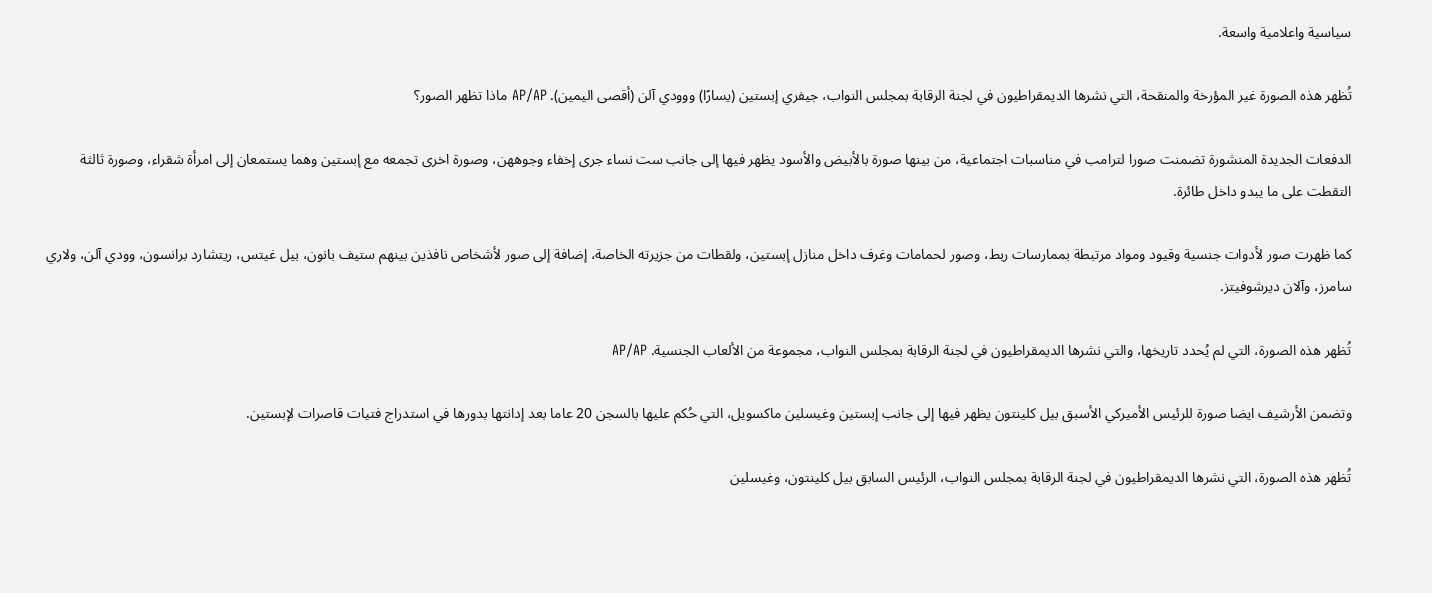سياسية واعلامية واسعة.

تُظهر هذه الصورة غير المؤرخة والمنقحة، التي نشرها الديمقراطيون في لجنة الرقابة بمجلس النواب، جيفري إبستين (يسارًا) ووودي آلن (أقصى اليمين). AP/AP ماذا تظهر الصور؟

الدفعات الجديدة المنشورة تضمنت صورا لترامب في مناسبات اجتماعية، من بينها صورة بالأبيض والأسود يظهر فيها إلى جانب ست نساء جرى إخفاء وجوههن، وصورة اخرى تجمعه مع إبستين وهما يستمعان إلى امرأة شقراء، وصورة ثالثة التقطت على ما يبدو داخل طائرة.

كما ظهرت صور لأدوات جنسية وقيود ومواد مرتبطة بممارسات ربط، وصور لحمامات وغرف داخل منازل إبستين، ولقطات من جزيرته الخاصة، إضافة إلى صور لأشخاص نافذين بينهم ستيف بانون، بيل غيتس، ريتشارد برانسون، وودي آلن، ولاري سامرز، وآلان ديرشوفيتز.

تُظهر هذه الصورة، التي لم يُحدد تاريخها، والتي نشرها الديمقراطيون في لجنة الرقابة بمجلس النواب، مجموعة من الألعاب الجنسية. AP/AP

وتضمن الأرشيف ايضا صورة للرئيس الأميركي الأسبق بيل كلينتون يظهر فيها إلى جانب إبستين وغيسلين ماكسويل، التي حُكم عليها بالسجن 20 عاما بعد إدانتها بدورها في استدراج فتيات قاصرات لإبستين.

تُظهر هذه الصورة، التي نشرها الديمقراطيون في لجنة الرقابة بمجلس النواب، الرئيس السابق بيل كلينتون، وغيسلين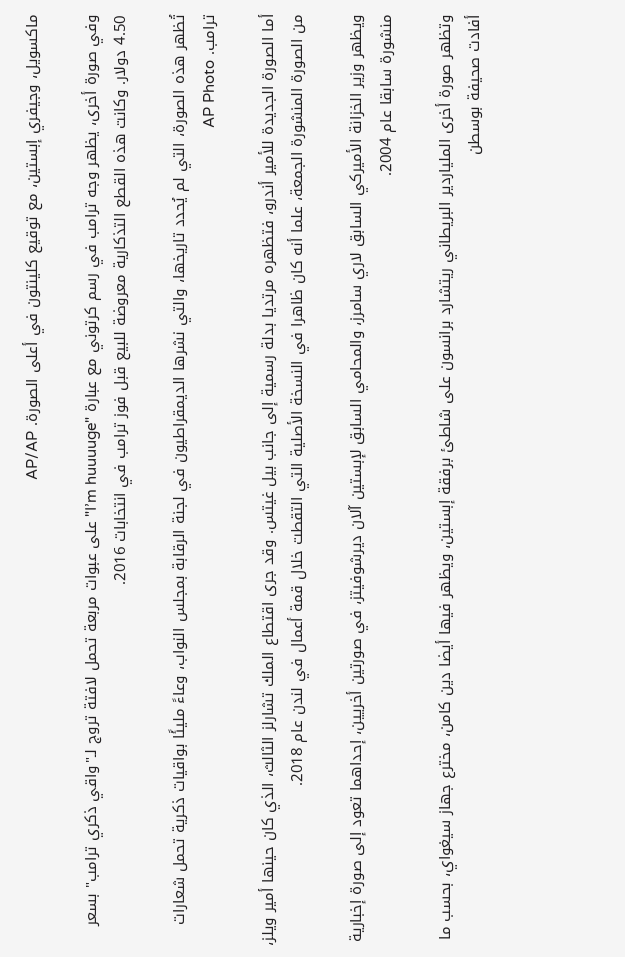ماكسويل، وجيفري إبستين، مع توقيع كلينتون في أعلى الصورة. AP/AP

وفي صورة أخرى، يظهر وجه ترامب في رسم كرتوني مع عبارة "I’m huuuuge" على عبوات مربعة تحمل لافتة تروج لـ"واقي ذكري ترامب" بسعر 4.50 دولار. وكانت هذه القطع التذكارية معروضة للبيع قبل فوز ترامب في انتخابات 2016.

تُظهر هذه الصورة، التي لم يُحدد تاريخها، والتي نشرها الديمقراطيون في لجنة الرقابة بمجلس النواب، وعاءً مليئًا بواقيات ذكرية تحمل شعارات ترامب. AP Photo

أما الصورة الجديدة للأمير أندرو، فتظهره مرتديا بدلة رسمية إلى جانب بيل غيتس. وقد جرى اقتطاع الملك تشارلز الثالث، الذي كان حينها أمير ويلز، من الصورة المنشورة الجمعة، علما أنه كان ظاهرا في النسخة الأصلية التي التقطت خلال قمة أعمال في لندن عام 2018.

ويظهر وزير الخزانة الأميركي السابق لاري سامرز، والمحامي السابق لإبستين آلان ديرشوفيتز، في صورتين أخريين، إحداهما تعود إلى صورة إخبارية منشورة سابقا عام 2004.

وتظهر صورة أخرى الملياردير البريطاني ريتشارد برانسون على شاطئ برفقة إبستين، ويظهر فيها أيضا دين كامن، مخترع جهاز سيغواي، بحسب ما أفادت صحيفة بوسطن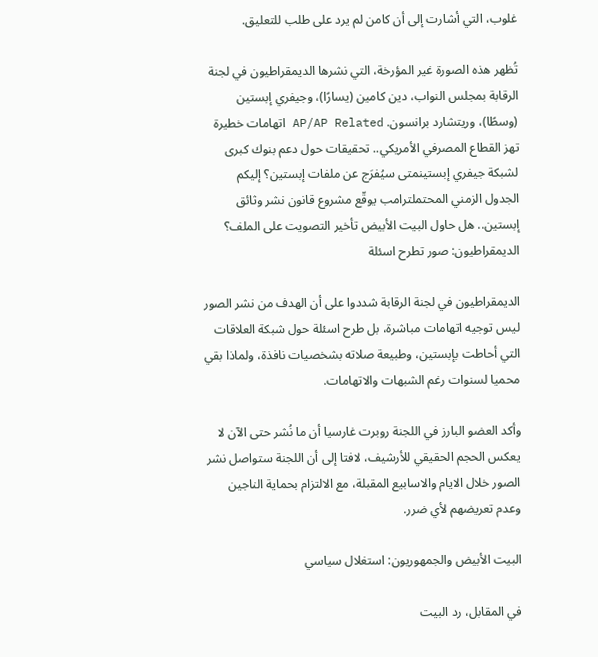غلوب، التي أشارت إلى أن كامن لم يرد على طلب للتعليق.

تُظهر هذه الصورة غير المؤرخة، التي نشرها الديمقراطيون في لجنة الرقابة بمجلس النواب، دين كامين (يسارًا)، وجيفري إبستين (وسطًا)، وريتشارد برانسون. AP/AP Related اتهامات خطيرة تهز القطاع المصرفي الأمريكي.. تحقيقات حول دعم بنوك كبرى لشبكة جيفري إبستينمتى سيُفرَج عن ملفات إبستين؟ إليكم الجدول الزمني المحتملترامب يوقّع مشروع قانون نشر وثائق إبستين.. هل حاول البيت الأبيض تأخير التصويت على الملف؟ الديمقراطيون: صور تطرح اسئلة

الديمقراطيون في لجنة الرقابة شددوا على أن الهدف من نشر الصور ليس توجيه اتهامات مباشرة، بل طرح اسئلة حول شبكة العلاقات التي أحاطت بإبستين، وطبيعة صلاته بشخصيات نافذة، ولماذا بقي محميا لسنوات رغم الشبهات والاتهامات.

وأكد العضو البارز في اللجنة روبرت غارسيا أن ما نُشر حتى الآن لا يعكس الحجم الحقيقي للأرشيف، لافتا إلى أن اللجنة ستواصل نشر الصور خلال الايام والاسابيع المقبلة، مع الالتزام بحماية الناجين وعدم تعريضهم لأي ضرر.

البيت الأبيض والجمهوريون: استغلال سياسي

في المقابل، رد البيت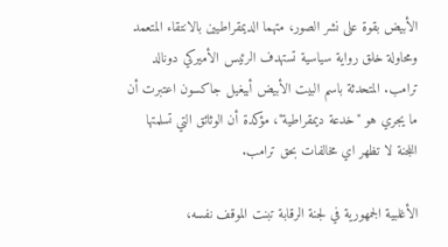الأبيض بقوة على نشر الصور، متهما الديمقراطيين بالانتقاء المتعمد ومحاولة خلق رواية سياسية تستهدف الرئيس الأميركي دونالد ترامب. المتحدثة باسم البيت الأبيض أبيغيل جاكسون اعتبرت أن ما يجري هو "خدعة ديمقراطية"، مؤكدة أن الوثائق التي تسلمتها اللجنة لا تظهر اي مخالفات بحق ترامب.

الأغلبية الجمهورية في لجنة الرقابة تبنت الموقف نفسه،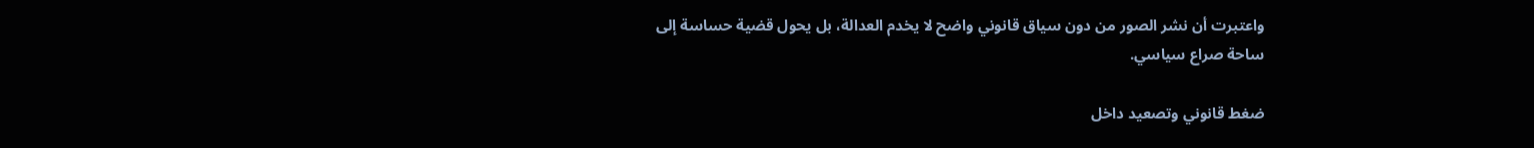واعتبرت أن نشر الصور من دون سياق قانوني واضح لا يخدم العدالة، بل يحول قضية حساسة إلى ساحة صراع سياسي.

ضغط قانوني وتصعيد داخل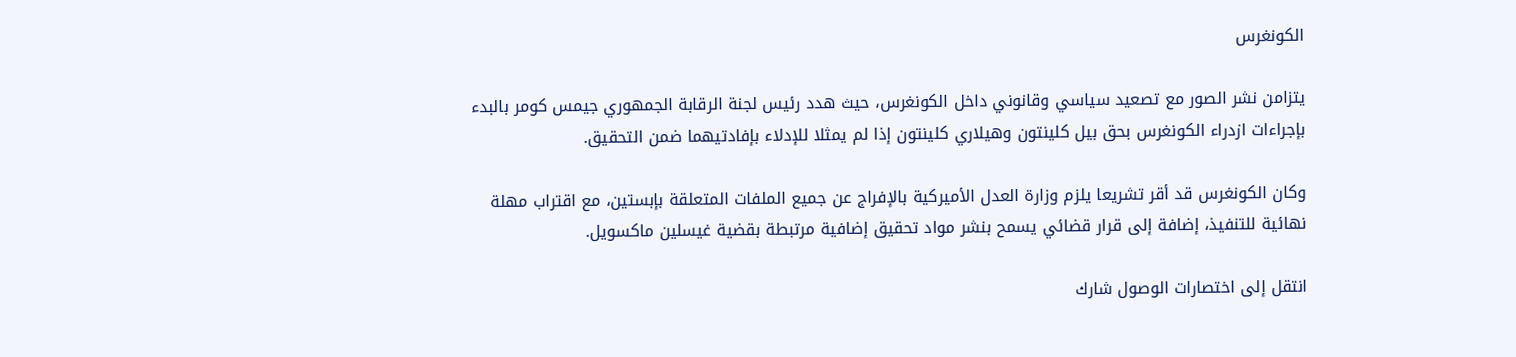الكونغرس

يتزامن نشر الصور مع تصعيد سياسي وقانوني داخل الكونغرس، حيث هدد رئيس لجنة الرقابة الجمهوري جيمس كومر بالبدء بإجراءات ازدراء الكونغرس بحق بيل كلينتون وهيلاري كلينتون إذا لم يمثلا للإدلاء بإفادتيهما ضمن التحقيق.

وكان الكونغرس قد أقر تشريعا يلزم وزارة العدل الأميركية بالإفراج عن جميع الملفات المتعلقة بإبستين، مع اقتراب مهلة نهائية للتنفيذ، إضافة إلى قرار قضائي يسمح بنشر مواد تحقيق إضافية مرتبطة بقضية غيسلين ماكسويل.

انتقل إلى اختصارات الوصول شارك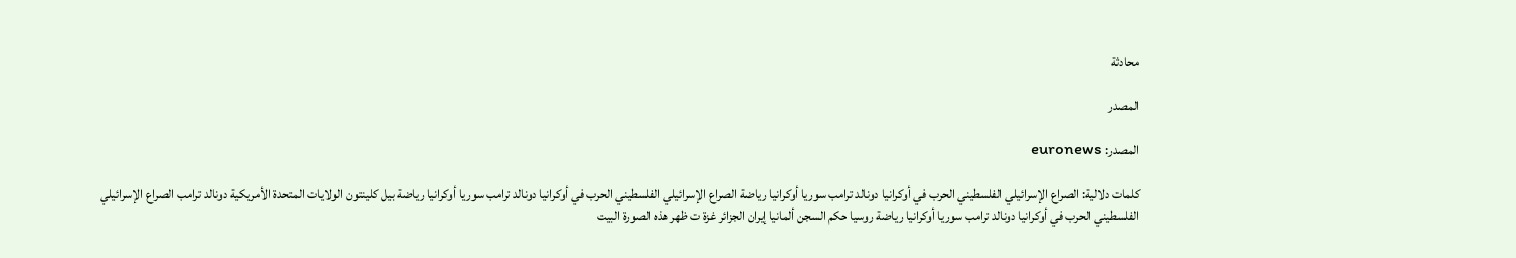محادثة

المصدر

المصدر: euronews

كلمات دلالية: الصراع الإسرائيلي الفلسطيني الحرب في أوكرانيا دونالد ترامب سوريا أوكرانيا رياضة الصراع الإسرائيلي الفلسطيني الحرب في أوكرانيا دونالد ترامب سوريا أوكرانيا رياضة بيل كلينتون الولايات المتحدة الأمريكية دونالد ترامب الصراع الإسرائيلي الفلسطيني الحرب في أوكرانيا دونالد ترامب سوريا أوكرانيا رياضة روسيا حكم السجن ألمانيا إيران الجزائر غزة ت ظهر هذه الصورة البیت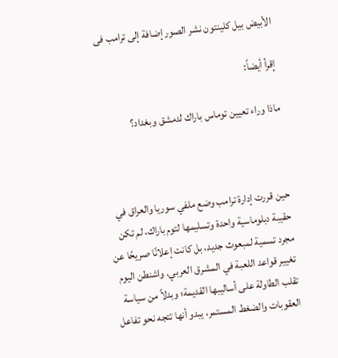الأبیض بیل کلینتون نشر الصور إضافة إلى ترامب فی

إقرأ أيضاً:

ماذا وراء تعيين توماس باراك لدمشق وبغداد؟



حين قررت إدارة ترامب وضع ملفي سوريا والعراق في حقيبة دبلوماسية واحدة وتسليمها لتوم باراك، لم تكن مجرد تسمية لمبعوث جديد، بل كانت إعلانًا صريحًا عن تغيير قواعد اللعبة في المشرق العربي. واشنطن اليوم تقلب الطاولة على أساليبها القديمة؛ وبدلاً من سياسة العقوبات والضغط المستمر، يبدو أنها تتجه نحو تفاعل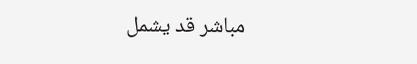مباشر قد يشمل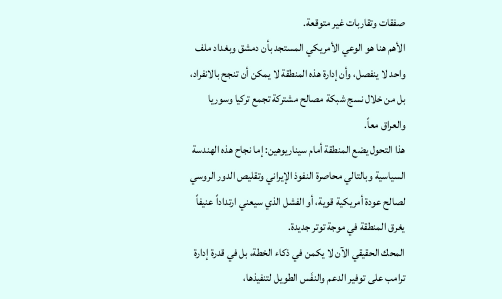صفقات وتقاربات غير متوقعة.
الأهم هنا هو الوعي الأمريكي المستجد بأن دمشق وبغداد ملف واحد لا ينفصل، وأن إدارة هذه المنطقة لا يمكن أن تنجح بالانفراد، بل من خلال نسج شبكة مصالح مشتركة تجمع تركيا وسوريا والعراق معاً.
هذا التحول يضع المنطقة أمام سيناريوهين: إما نجاح هذه الهندسة السياسية وبالتالي محاصرة النفوذ الإيراني وتقليص الدور الروسي لصالح عودة أمريكية قوية، أو الفشل الذي سيعني ارتداداً عنيفاً يغرق المنطقة في موجة توتر جديدة.
المحك الحقيقي الآن لا يكمن في ذكاء الخطة، بل في قدرة إدارة ترامب على توفير الدعم والنفَس الطويل لتنفيذها،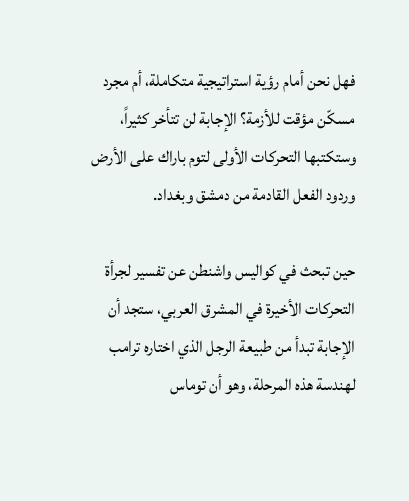فهل نحن أمام رؤية استراتيجية متكاملة، أم مجرد مسكّن مؤقت للأزمة؟ الإجابة لن تتأخر كثيراً، وستكتبها التحركات الأولى لتوم باراك على الأرض وردود الفعل القادمة من دمشق وبغداد.

حين تبحث في كواليس واشنطن عن تفسير لجرأة التحركات الأخيرة في المشرق العربي، ستجد أن الإجابة تبدأ من طبيعة الرجل الذي اختاره ترامب لهندسة هذه المرحلة، وهو أن توماس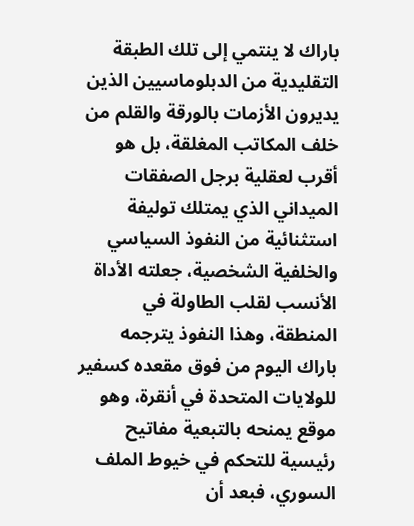باراك لا ينتمي إلى تلك الطبقة التقليدية من الدبلوماسيين الذين يديرون الأزمات بالورقة والقلم من خلف المكاتب المغلقة، بل هو أقرب لعقلية برجل الصفقات الميداني الذي يمتلك توليفة استثنائية من النفوذ السياسي والخلفية الشخصية، جعلته الأداة الأنسب لقلب الطاولة في المنطقة، وهذا النفوذ يترجمه باراك اليوم من فوق مقعده كسفير للولايات المتحدة في أنقرة، وهو موقع يمنحه بالتبعية مفاتيح رئيسية للتحكم في خيوط الملف السوري، فبعد أن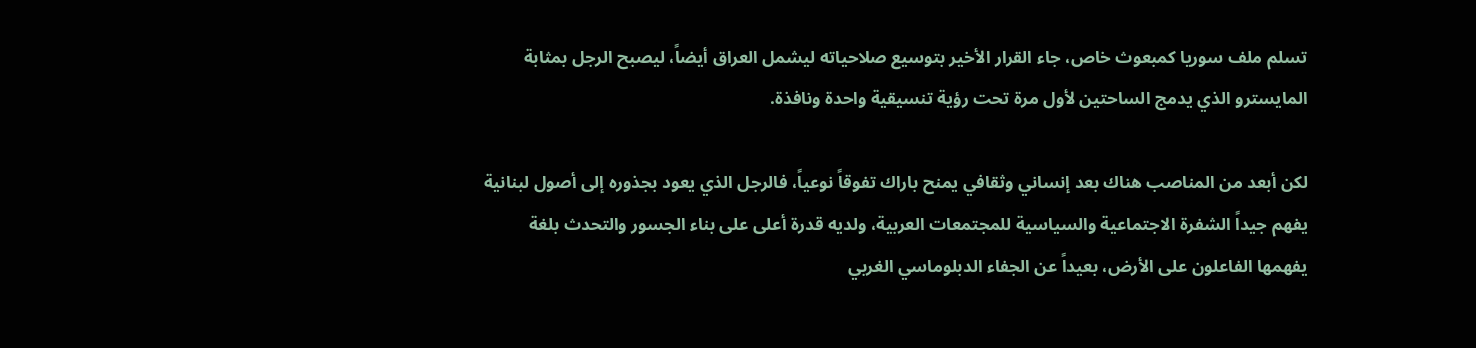تسلم ملف سوريا كمبعوث خاص، جاء القرار الأخير بتوسيع صلاحياته ليشمل العراق أيضاً، ليصبح الرجل بمثابة المايسترو الذي يدمج الساحتين لأول مرة تحت رؤية تنسيقية واحدة ونافذة.

لكن أبعد من المناصب هناك بعد إنساني وثقافي يمنح باراك تفوقاً نوعياً، فالرجل الذي يعود بجذوره إلى أصول لبنانية يفهم جيداً الشفرة الاجتماعية والسياسية للمجتمعات العربية، ولديه قدرة أعلى على بناء الجسور والتحدث بلغة يفهمها الفاعلون على الأرض، بعيداً عن الجفاء الدبلوماسي الغربي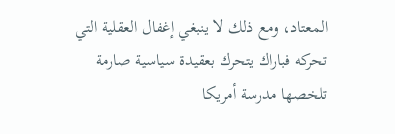المعتاد، ومع ذلك لا ينبغي إغفال العقلية التي تحركه فباراك يتحرك بعقيدة سياسية صارمة تلخصها مدرسة أمريكا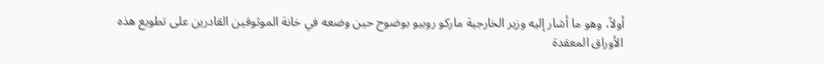أولاً، وهو ما أشار إليه وزير الخارجية ماركو روبيو بوضوح حين وضعه في خانة الموثوقين القادرين على تطويع هذه الأوراق المعقدة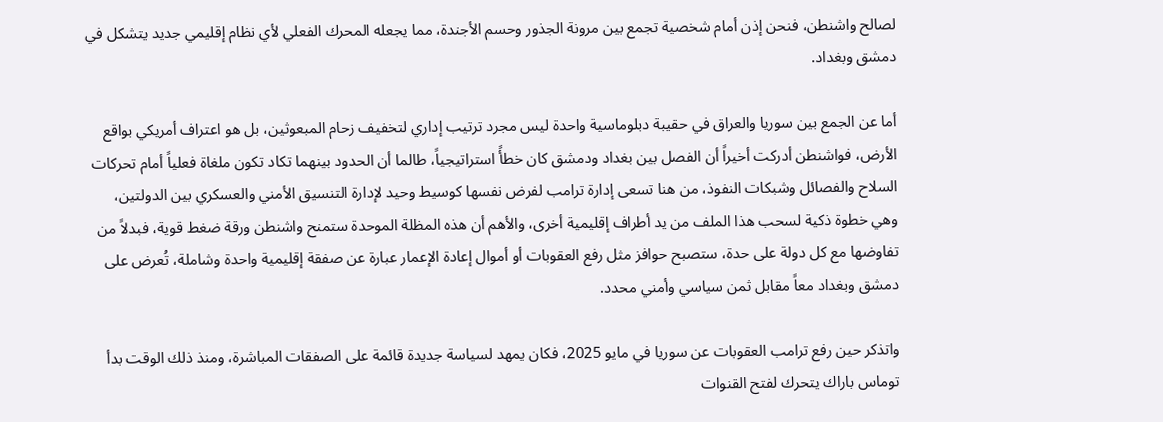لصالح واشنطن، فنحن إذن أمام شخصية تجمع بين مرونة الجذور وحسم الأجندة، مما يجعله المحرك الفعلي لأي نظام إقليمي جديد يتشكل في دمشق وبغداد.

أما عن الجمع بين سوريا والعراق في حقيبة دبلوماسية واحدة ليس مجرد ترتيب إداري لتخفيف زحام المبعوثين، بل هو اعتراف أمريكي بواقع الأرض، فواشنطن أدركت أخيراً أن الفصل بين بغداد ودمشق كان خطأً استراتيجياً، طالما أن الحدود بينهما تكاد تكون ملغاة فعلياً أمام تحركات السلاح والفصائل وشبكات النفوذ، من هنا تسعى إدارة ترامب لفرض نفسها كوسيط وحيد لإدارة التنسيق الأمني والعسكري بين الدولتين، وهي خطوة ذكية لسحب هذا الملف من يد أطراف إقليمية أخرى، والأهم أن هذه المظلة الموحدة ستمنح واشنطن ورقة ضغط قوية، فبدلاً من تفاوضها مع كل دولة على حدة، ستصبح حوافز مثل رفع العقوبات أو أموال إعادة الإعمار عبارة عن صفقة إقليمية واحدة وشاملة، تُعرض على دمشق وبغداد معاً مقابل ثمن سياسي وأمني محدد.

واتذكر حين رفع ترامب العقوبات عن سوريا في مايو 2025، فكان يمهد لسياسة جديدة قائمة على الصفقات المباشرة، ومنذ ذلك الوقت بدأ توماس باراك يتحرك لفتح القنوات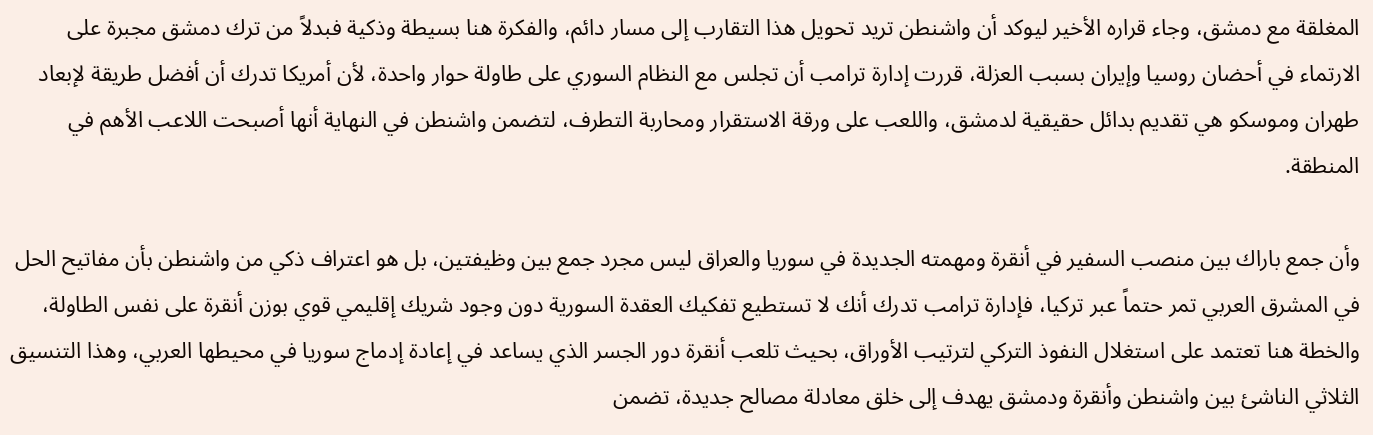المغلقة مع دمشق، وجاء قراره الأخير ليوكد أن واشنطن تريد تحويل هذا التقارب إلى مسار دائم، والفكرة هنا بسيطة وذكية فبدلاً من ترك دمشق مجبرة على الارتماء في أحضان روسيا وإيران بسبب العزلة، قررت إدارة ترامب أن تجلس مع النظام السوري على طاولة حوار واحدة، لأن أمريكا تدرك أن أفضل طريقة لإبعاد طهران وموسكو هي تقديم بدائل حقيقية لدمشق، واللعب على ورقة الاستقرار ومحاربة التطرف، لتضمن واشنطن في النهاية أنها أصبحت اللاعب الأهم في المنطقة.

وأن جمع باراك بين منصب السفير في أنقرة ومهمته الجديدة في سوريا والعراق ليس مجرد جمع بين وظيفتين، بل هو اعتراف ذكي من واشنطن بأن مفاتيح الحل في المشرق العربي تمر حتماً عبر تركيا، فإدارة ترامب تدرك أنك لا تستطيع تفكيك العقدة السورية دون وجود شريك إقليمي قوي بوزن أنقرة على نفس الطاولة،
والخطة هنا تعتمد على استغلال النفوذ التركي لترتيب الأوراق، بحيث تلعب أنقرة دور الجسر الذي يساعد في إعادة إدماج سوريا في محيطها العربي، وهذا التنسيق الثلاثي الناشئ بين واشنطن وأنقرة ودمشق يهدف إلى خلق معادلة مصالح جديدة، تضمن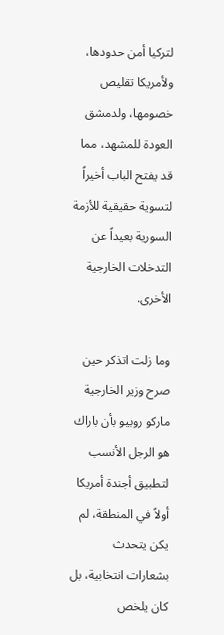لتركيا أمن حدودها، ولأمريكا تقليص خصومها، ولدمشق العودة للمشهد، مما قد يفتح الباب أخيراً لتسوية حقيقية للأزمة السورية بعيداً عن التدخلات الخارجية الأخرى.

وما زلت اتذكر حين صرح وزير الخارجية ماركو روبيو بأن باراك هو الرجل الأنسب لتطبيق أجندة أمريكا أولاً في المنطقة، لم يكن يتحدث بشعارات انتخابية، بل كان يلخص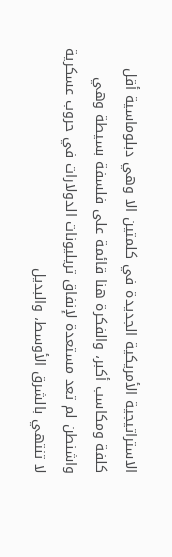الاستراتيجية الأمريكية الجديدة في كلمتين الا وهي دبلوماسية أقل كلفة ومكاسب أكبر، والفكرة هنا قائمة على فلسفة بسيطة وهي واشنطن لم تعد مستعدة لإنفاق تريليونات الدولارات في حروب عسكرية لا تنتهي بالشرق الأوسط، والبديل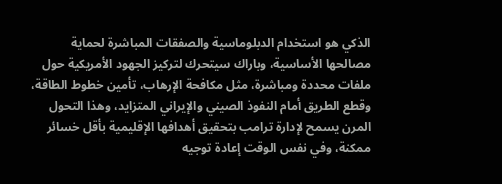الذكي هو استخدام الدبلوماسية والصفقات المباشرة لحماية مصالحها الأساسية، وباراك سيتحرك لتركيز الجهود الأمريكية حول ملفات محددة ومباشرة، مثل مكافحة الإرهاب، تأمين خطوط الطاقة، وقطع الطريق أمام النفوذ الصيني والإيراني المتزايد، وهذا التحول المرن يسمح لإدارة ترامب بتحقيق أهدافها الإقليمية بأقل خسائر ممكنة، وفي نفس الوقت إعادة توجيه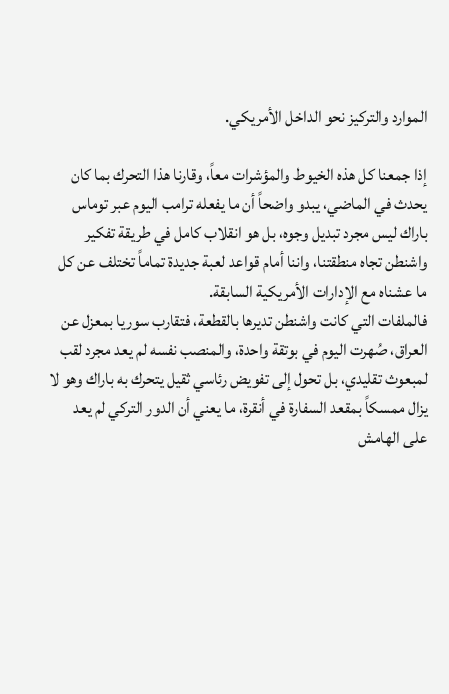الموارد والتركيز نحو الداخل الأمريكي.

إذا جمعنا كل هذه الخيوط والمؤشرات معاً، وقارنا هذا التحرك بما كان يحدث في الماضي، يبدو واضحاً أن ما يفعله ترامب اليوم عبر توماس باراك ليس مجرد تبديل وجوه، بل هو انقلاب كامل في طريقة تفكير واشنطن تجاه منطقتنا، واننا أمام قواعد لعبة جديدة تماماً تختلف عن كل ما عشناه مع الإدارات الأمريكية السابقة.
فالملفات التي كانت واشنطن تديرها بالقطعة، فتقارب سوريا بمعزل عن العراق، صُهرت اليوم في بوتقة واحدة، والمنصب نفسه لم يعد مجرد لقب لمبعوث تقليدي، بل تحول إلى تفويض رئاسي ثقيل يتحرك به باراك وهو لا يزال ممسكاً بمقعد السفارة في أنقرة، ما يعني أن الدور التركي لم يعد على الهامش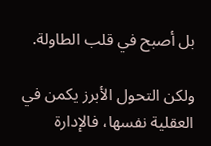بل أصبح في قلب الطاولة.

ولكن التحول الأبرز يكمن في العقلية نفسها، فالإدارة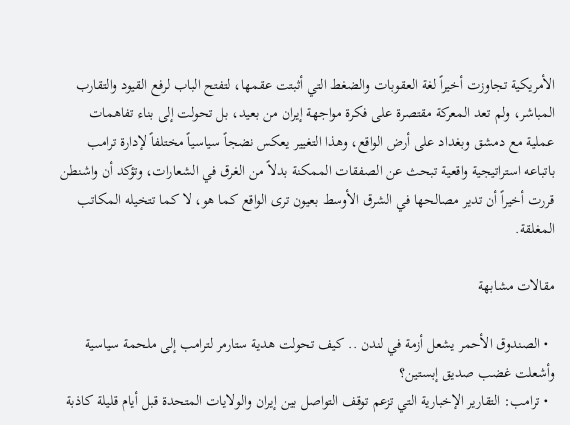الأمريكية تجاوزت أخيراً لغة العقوبات والضغط التي أثبتت عقمها، لتفتح الباب لرفع القيود والتقارب المباشر، ولم تعد المعركة مقتصرة على فكرة مواجهة إيران من بعيد، بل تحولت إلى بناء تفاهمات عملية مع دمشق وبغداد على أرض الواقع، وهذا التغيير يعكس نضجاً سياسياً مختلفاً لإدارة ترامب باتباعه استراتيجية واقعية تبحث عن الصفقات الممكنة بدلاً من الغرق في الشعارات، وتؤكد أن واشنطن قررت أخيراً أن تدير مصالحها في الشرق الأوسط بعيون ترى الواقع كما هو، لا كما تتخيله المكاتب المغلقة.

مقالات مشابهة

  • الصندوق الأحمر يشعل أزمة في لندن .. كيف تحولت هدية ستارمر لترامب إلى ملحمة سياسية وأشعلت غضب صديق إبستين؟
  • ترامب: التقارير الإخبارية التي تزعم توقف التواصل بين إيران والولايات المتحدة قبل أيام قليلة كاذبة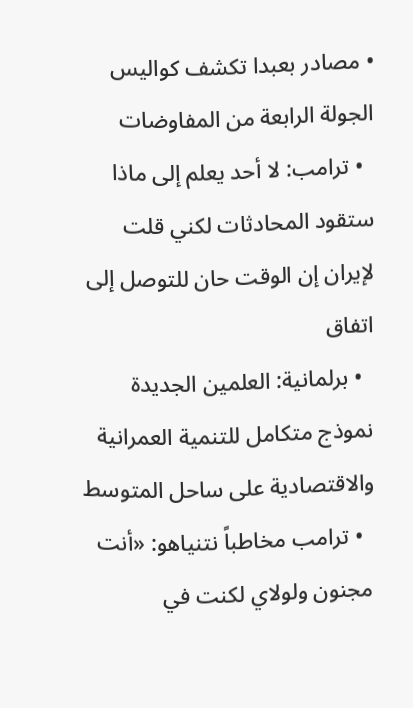• مصادر بعبدا تكشف كواليس الجولة الرابعة من المفاوضات
  • ترامب: لا أحد يعلم إلى ماذا ستقود المحادثات لكني قلت لإيران إن الوقت حان للتوصل إلى اتفاق
  • برلمانية: العلمين الجديدة نموذج متكامل للتنمية العمرانية والاقتصادية على ساحل المتوسط
  • ترامب مخاطباً نتنياهو: «أنت مجنون ولولاي لكنت في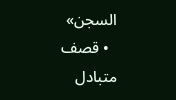السجن»
  • قصف متبادل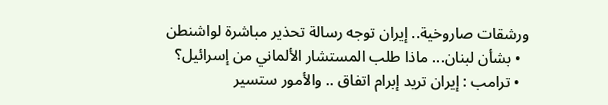ورشقات صاروخية.. إيران توجه رسالة تحذير مباشرة لواشنطن
  • بشأن لبنان... ماذا طلب المستشار الألماني من إسرائيل؟
  • ترامب : إيران تريد إبرام اتفاق .. والأمور ستسير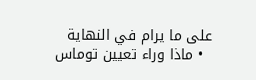على ما يرام في النهاية
  • ماذا وراء تعيين توماس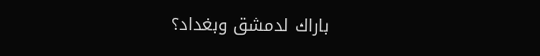باراك لدمشق وبغداد؟